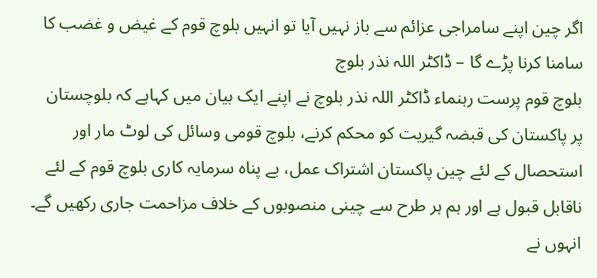اگر چین اپنے سامراجی عزائم سے باز نہیں آیا تو انہیں بلوچ قوم کے غیض و غضب کا سامنا کرنا پڑے گا – ڈاکٹر اللہ نذر بلوچ
بلوچ قوم پرست رہنماء ڈاکٹر اللہ نذر بلوچ نے اپنے ایک بیان میں کہاہے کہ بلوچستان پر پاکستان کی قبضہ گیریت کو محکم کرنے، بلوچ قومی وسائل کی لوٹ مار اور استحصال کے لئے چین پاکستان اشتراک عمل، بے پناہ سرمایہ کاری بلوچ قوم کے لئے ناقابل قبول ہے اور ہم ہر طرح سے چینی منصوبوں کے خلاف مزاحمت جاری رکھیں گے۔
انہوں نے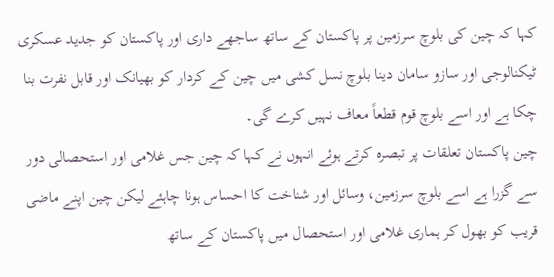کہا کہ چین کی بلوچ سرزمین پر پاکستان کے ساتھ ساجھے داری اور پاکستان کو جدید عسکری ٹیکنالوجی اور سازو سامان دینا بلوچ نسل کشی میں چین کے کردار کو بھیانک اور قابل نفرت بنا چکا ہے اور اسے بلوچ قوم قطعاً معاف نہیں کرے گی۔
چین پاکستان تعلقات پر تبصرہ کرتے ہوئے انہوں نے کہا کہ چین جس غلامی اور استحصالی دور سے گزرا ہے اسے بلوچ سرزمین، وسائل اور شناخت کا احساس ہونا چاہئے لیکن چین اپنے ماضی قریب کو بھول کر ہماری غلامی اور استحصال میں پاکستان کے ساتھ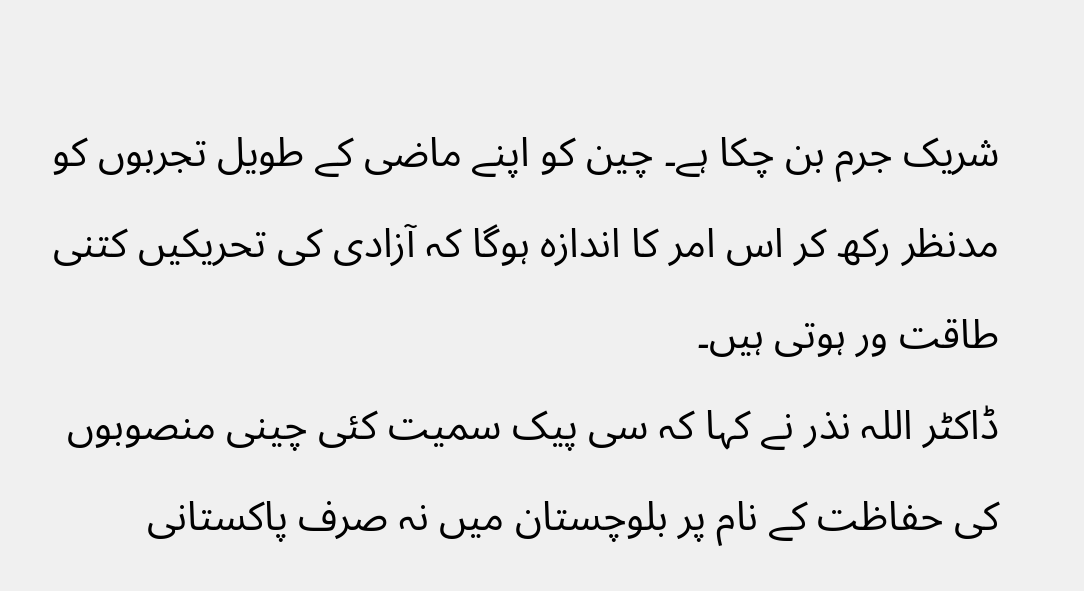شریک جرم بن چکا ہے۔ چین کو اپنے ماضی کے طویل تجربوں کو مدنظر رکھ کر اس امر کا اندازہ ہوگا کہ آزادی کی تحریکیں کتنی طاقت ور ہوتی ہیں۔
ڈاکٹر اللہ نذر نے کہا کہ سی پیک سمیت کئی چینی منصوبوں کی حفاظت کے نام پر بلوچستان میں نہ صرف پاکستانی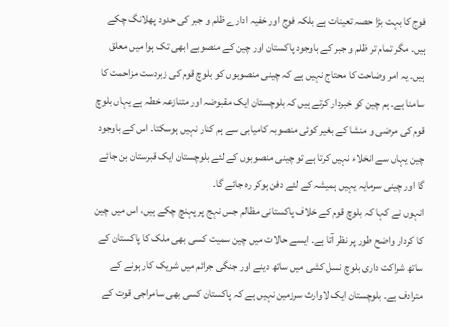فوج کا بہت بڑا حصہ تعینات ہے بلکہ فوج اور خفیہ ادارے ظلم و جبر کی حدود پھلانگ چکے ہیں۔ مگر تمام تر ظلم و جبر کے باوجود پاکستان اور چین کے منصوبے ابھی تک ہوا میں معلق ہیں۔ یہ امر وضاحت کا محتاج نہیں ہے کہ چینی منصوبوں کو بلوچ قوم کی زبردست مزاحمت کا سامنا ہے۔ ہم چین کو خبردار کرتے ہیں کہ بلوچستان ایک مقبوضہ اور متنازعہ خطہ ہے یہاں بلوچ قوم کی مرضی و منشا کے بغیر کوئی منصوبہ کامیابی سے ہم کنار نہیں ہوسکتا۔ اس کے باوجود چین یہاں سے انخلاء نہیں کرتا ہے تو چینی منصوبوں کے لئے بلوچستان ایک قبرستان بن جائے گا اور چینی سرمایہ یہیں ہمیشہ کے لئے دفن ہوکر رہ جائے گا۔
انہوں نے کہا کہ بلوچ قوم کے خلاف پاکستانی مظالم جس نہج پر پہنچ چکے ہیں، اس میں چین کا کردار واضح طور پر نظر آتا ہے۔ ایسے حالات میں چین سمیت کسی بھی ملک کا پاکستان کے ساتھ شراکت داری بلوچ نسل کشی میں ساتھ دینے اور جنگی جرائم میں شریک کار ہونے کے مترادف ہے۔ بلوچستان ایک لاوارث سرزمین نہیں ہے کہ پاکستان کسی بھی سامراجی قوت کے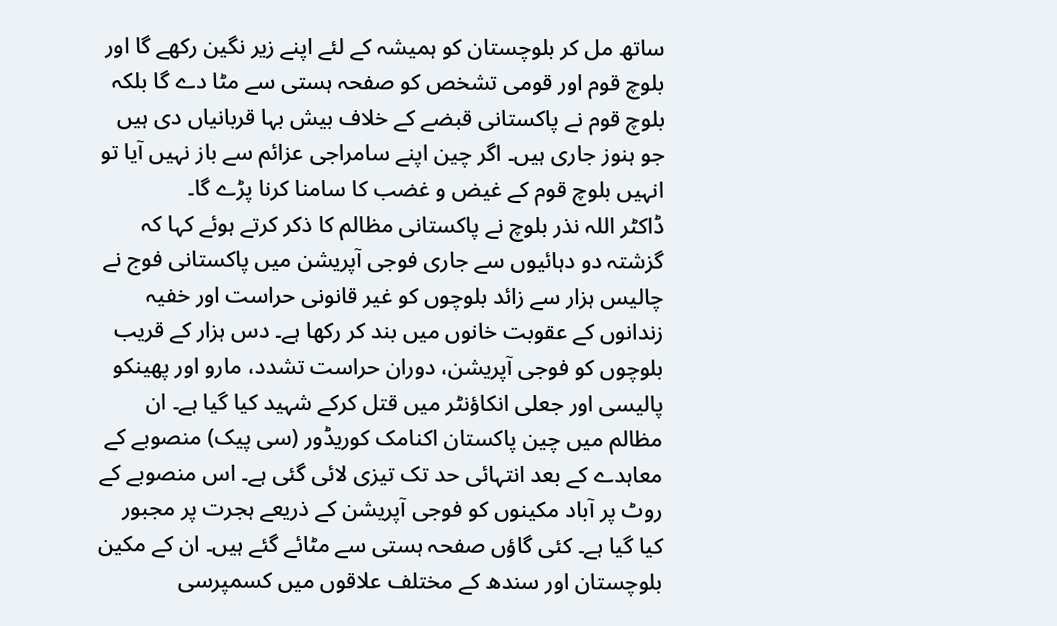ساتھ مل کر بلوچستان کو ہمیشہ کے لئے اپنے زیر نگین رکھے گا اور بلوچ قوم اور قومی تشخص کو صفحہ ہستی سے مٹا دے گا بلکہ بلوچ قوم نے پاکستانی قبضے کے خلاف بیش بہا قربانیاں دی ہیں جو ہنوز جاری ہیں۔ اگر چین اپنے سامراجی عزائم سے باز نہیں آیا تو انہیں بلوچ قوم کے غیض و غضب کا سامنا کرنا پڑے گا۔
ڈاکٹر اللہ نذر بلوچ نے پاکستانی مظالم کا ذکر کرتے ہوئے کہا کہ گزشتہ دو دہائیوں سے جاری فوجی آپریشن میں پاکستانی فوج نے چالیس ہزار سے زائد بلوچوں کو غیر قانونی حراست اور خفیہ زندانوں کے عقوبت خانوں میں بند کر رکھا ہے۔ دس ہزار کے قریب بلوچوں کو فوجی آپریشن، دوران حراست تشدد، مارو اور پھینکو پالیسی اور جعلی انکاؤنٹر میں قتل کرکے شہید کیا گیا ہے۔ ان مظالم میں چین پاکستان اکنامک کوریڈور (سی پیک) منصوبے کے معاہدے کے بعد انتہائی حد تک تیزی لائی گئی ہے۔ اس منصوبے کے روٹ پر آباد مکینوں کو فوجی آپریشن کے ذریعے ہجرت پر مجبور کیا گیا ہے۔ کئی گاؤں صفحہ ہستی سے مٹائے گئے ہیں۔ ان کے مکین بلوچستان اور سندھ کے مختلف علاقوں میں کسمپرسی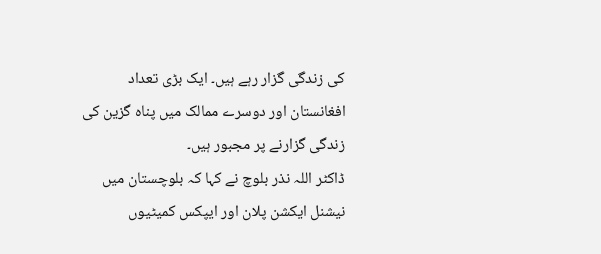کی زندگی گزار رہے ہیں۔ ایک بڑی تعداد افغانستان اور دوسرے ممالک میں پناہ گزین کی زندگی گزارنے پر مجبور ہیں۔
ڈاکٹر اللہ نذر بلوچ نے کہا کہ بلوچستان میں نیشنل ایکشن پلان اور ایپکس کمیٹیوں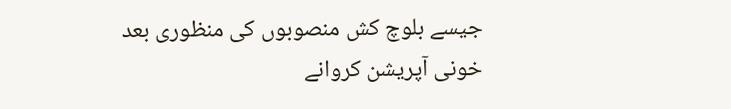جیسے بلوچ کش منصوبوں کی منظوری بعد خونی آپریشن کروانے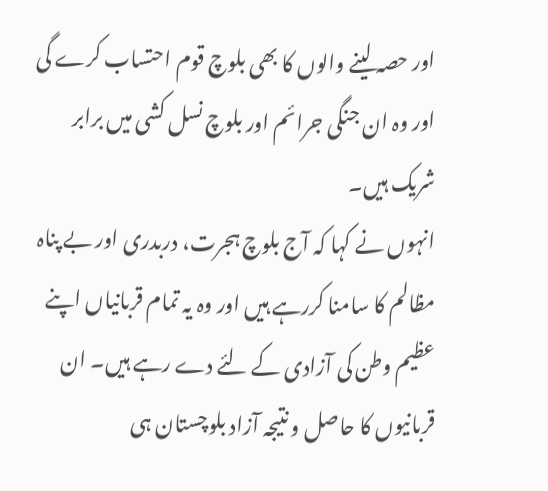اور حصہ لینے والوں کا بھی بلوچ قوم احتساب کرے گی اور وہ ان جنگی جرائم اور بلوچ نسل کشی میں برابر شریک ہیں۔
انہوں نے کہا کہ آج بلوچ ہجرت، دربدری اور بے پناہ مظالم کا سامنا کررہے ہیں اور وہ یہ تمام قربانیاں اپنے عظیم وطن کی آزادی کے لئے دے رہے ہیں۔ ان قربانیوں کا حاصل و نتیجہ آزاد بلوچستان ہی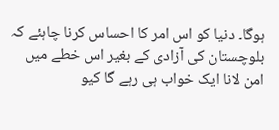ہوگا۔ دنیا کو اس امر کا احساس کرنا چاہئے کہ بلوچستان کی آزادی کے بغیر اس خطے میں امن لانا ایک خواب ہی رہے گا کیو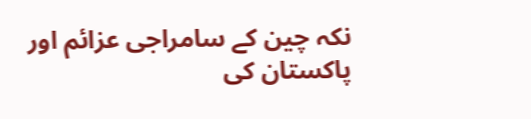نکہ چین کے سامراجی عزائم اور پاکستان کی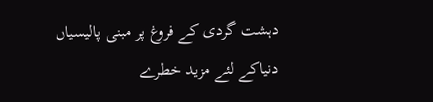دہشت گردی کے فروغ پر مبنی پالیسیاں دنیاکے لئے مزید خطرے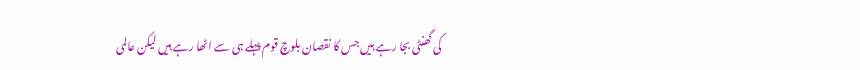کی گھنٹی بجا رہے ہیں جس کا نقصان بلوچ قوم پہلے ہی سے اٹھا رہے ہیں لیکن عالمی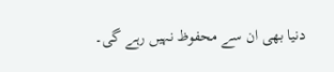دنیا بھی ان سے محفوظ نہیں رہے گی۔